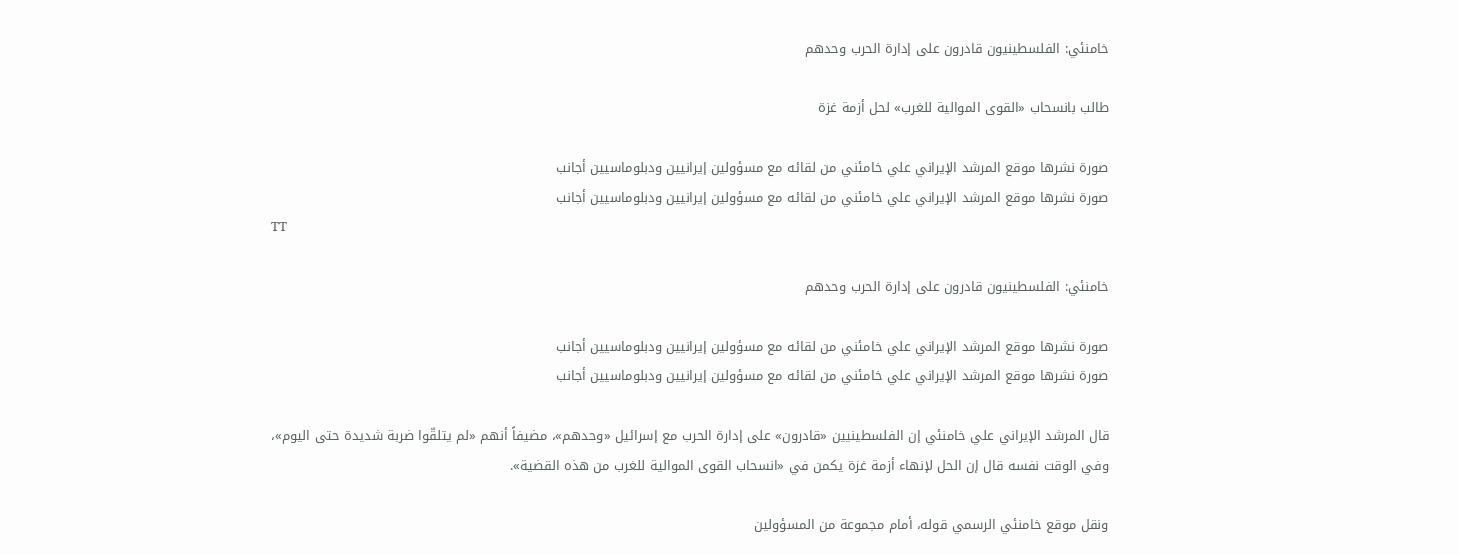خامنئي: الفلسطينيون قادرون على إدارة الحرب وحدهم

طالب بانسحاب «القوى الموالية للغرب» لحل أزمة غزة

صورة نشرها موقع المرشد الإيراني علي خامئني من لقائه مع مسؤولين إيرانيين ودبلوماسيين أجانب
صورة نشرها موقع المرشد الإيراني علي خامئني من لقائه مع مسؤولين إيرانيين ودبلوماسيين أجانب
TT

خامنئي: الفلسطينيون قادرون على إدارة الحرب وحدهم

صورة نشرها موقع المرشد الإيراني علي خامئني من لقائه مع مسؤولين إيرانيين ودبلوماسيين أجانب
صورة نشرها موقع المرشد الإيراني علي خامئني من لقائه مع مسؤولين إيرانيين ودبلوماسيين أجانب

قال المرشد الإيراني علي خامنئي إن الفلسطينيين «قادرون» على إدارة الحرب مع إسرائيل «وحدهم»، مضيفاً أنهم «لم يتلقّوا ضربة شديدة حتى اليوم»، وفي الوقت نفسه قال إن الحل لإنهاء أزمة غزة يكمن في «انسحاب القوى الموالية للغرب من هذه القضية».

ونقل موقع خامنئي الرسمي قوله، أمام مجموعة من المسؤولين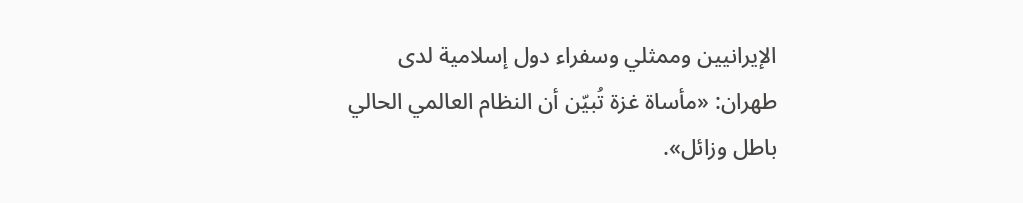الإيرانيين وممثلي وسفراء دول إسلامية لدى طهران: «مأساة غزة تُبيّن أن النظام العالمي الحالي باطل وزائل».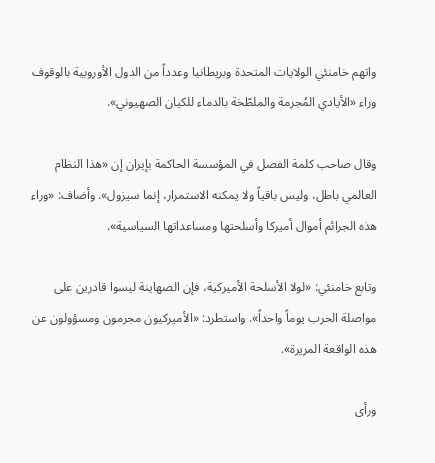واتهم خامنئي الولايات المتحدة وبريطانيا وعدداً من الدول الأوروبية بالوقوف وراء «الأيادي المُجرمة والملطّخة بالدماء للكيان الصهيوني».

وقال صاحب كلمة الفصل في المؤسسة الحاكمة بإيران إن «هذا النظام العالمي باطل، وليس باقياً ولا يمكنه الاستمرار، إنما سيزول». وأضاف: «وراء هذه الجرائم أموال أميركا وأسلحتها ومساعداتها السياسية».

وتابع خامنئي: «لولا الأسلحة الأميركية، فإن الصهاينة ليسوا قادرين على مواصلة الحرب يوماً واحداً». واستطرد: «الأميركيون مجرمون ومسؤولون عن هذه الواقعة المريرة».

ورأى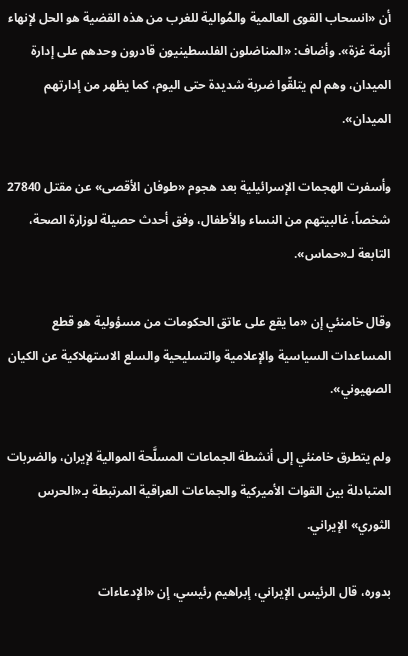أن «انسحاب القوى العالمية والمُوالية للغرب من هذه القضية هو الحل لإنهاء أزمة غزة». وأضاف: «المناضلون الفلسطينيون قادرون وحدهم على إدارة الميدان، وهم لم يتلقّوا ضربة شديدة حتى اليوم، كما يظهر من إدارتهم الميدان».

وأسفرت الهجمات الإسرائيلية بعد هجوم «طوفان الأقصى» عن مقتل 27840 شخصاً، غالبيتهم من النساء والأطفال، وفق أحدث حصيلة لوزارة الصحة، التابعة لـ«حماس».

وقال خامنئي إن «ما يقع على عاتق الحكومات من مسؤولية هو قطع المساعدات السياسية والإعلامية والتسليحية والسلع الاستهلاكية عن الكيان الصهيوني».

ولم يتطرق خامنئي إلى أنشطة الجماعات المسلَّحة الموالية لإيران، والضربات المتبادلة بين القوات الأميركية والجماعات العراقية المرتبطة بـ«الحرس الثوري» الإيراني.

بدوره، قال الرئيس الإيراني، إبراهيم رئيسي، إن «الإدعاءات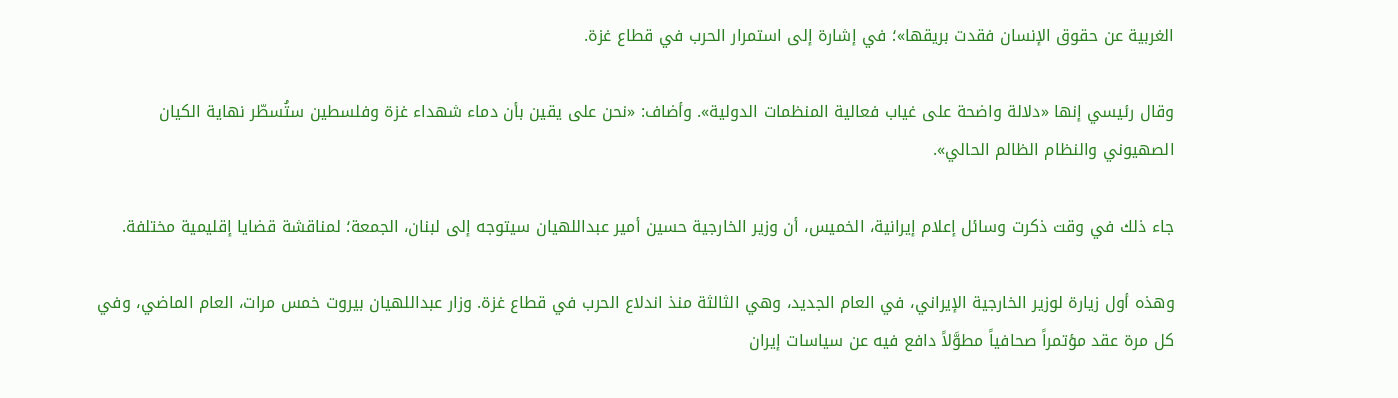الغربية عن حقوق الإنسان فقدت بريقها»؛ في إشارة إلى استمرار الحرب في قطاع غزة.

وقال رئيسي إنها «دلالة واضحة على غياب فعالية المنظمات الدولية». وأضاف: «نحن على يقين بأن دماء شهداء غزة وفلسطين ستُسطّر نهاية الكيان الصهيوني والنظام الظالم الحالي».

جاء ذلك في وقت ذكرت وسائل إعلام إيرانية، الخميس، أن وزير الخارجية حسين أمير عبداللهيان سيتوجه إلى لبنان، الجمعة؛ لمناقشة قضايا إقليمية مختلفة.

وهذه أول زيارة لوزير الخارجية الإيراني، في العام الجديد، وهي الثالثة منذ اندلاع الحرب في قطاع غزة. وزار عبداللهيان بيروت خمس مرات، العام الماضي، وفي كل مرة عقد مؤتمراً صحافياً مطوَّلاً دافع فيه عن سياسات إيران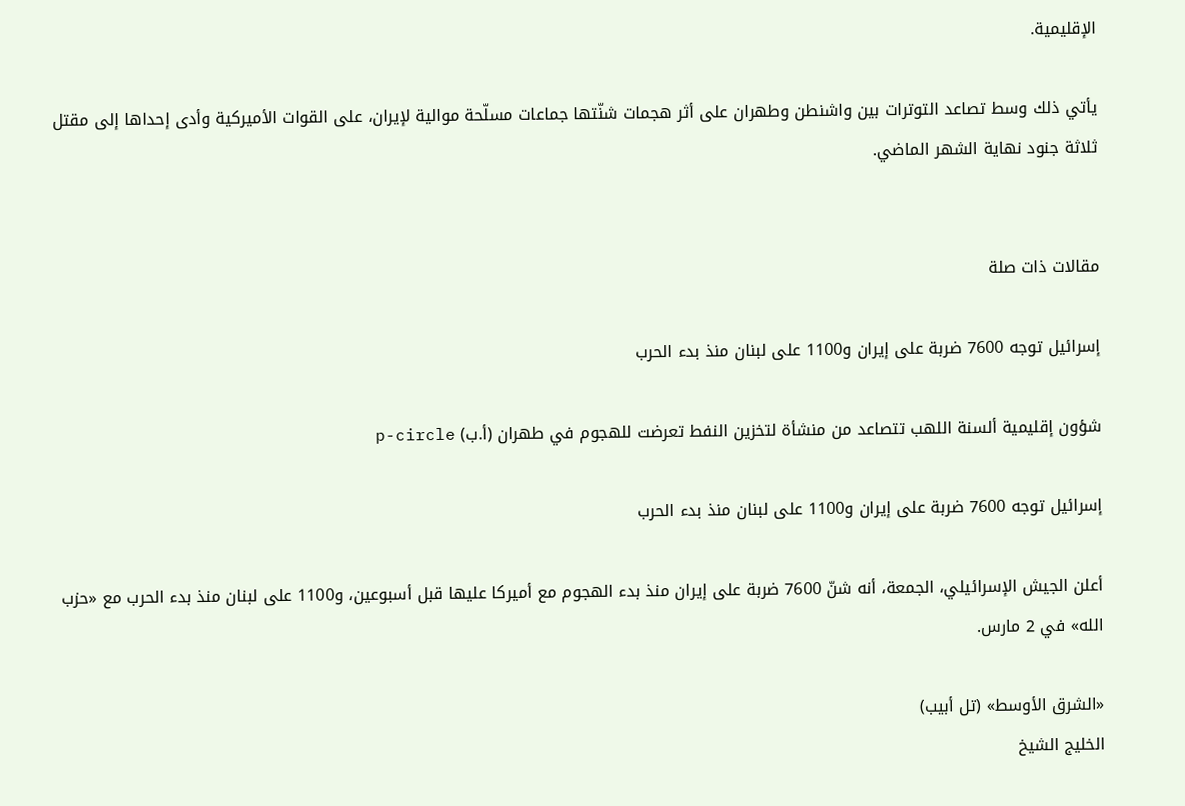الإقليمية.

يأتي ذلك وسط تصاعد التوترات بين واشنطن وطهران على أثر هجمات شنّتها جماعات مسلّحة موالية لإيران، على القوات الأميركية وأدى إحداها إلى مقتل ثلاثة جنود نهاية الشهر الماضي.


مقالات ذات صلة

إسرائيل توجه 7600 ضربة على إيران و1100 على لبنان منذ بدء الحرب

شؤون إقليمية ألسنة اللهب تتصاعد من منشأة لتخزين النفط تعرضت للهجوم في طهران (أ.ب) p-circle

إسرائيل توجه 7600 ضربة على إيران و1100 على لبنان منذ بدء الحرب

أعلن الجيش الإسرائيلي، الجمعة، أنه شنّ 7600 ضربة على إيران منذ بدء الهجوم مع أميركا عليها قبل أسبوعين، و1100 على لبنان منذ بدء الحرب مع «حزب الله» في 2 مارس.

«الشرق الأوسط» (تل أبيب)
الخليج الشيخ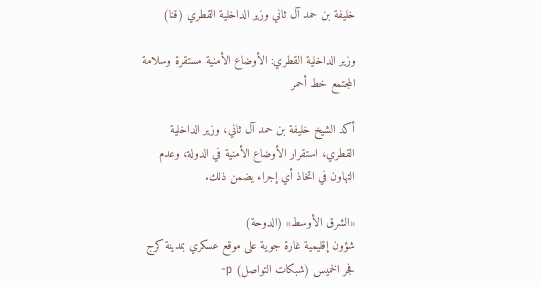خليفة بن حمد آل ثاني وزير الداخلية القطري (قنا)

وزير الداخلية القطري: الأوضاع الأمنية مستقرة وسلامة المجتمع خط أحمر

أكد الشيخ خليفة بن حمد آل ثاني، وزير الداخلية القطري، استقرار الأوضاع الأمنية في الدولة، وعدم التهاون في اتخاذ أي إجراء يضمن ذلك.

«الشرق الأوسط» (الدوحة)
شؤون إقليمية غارة جوية على موقع عسكري بمدينة كرج فجر الخميس (شبكات التواصل) p-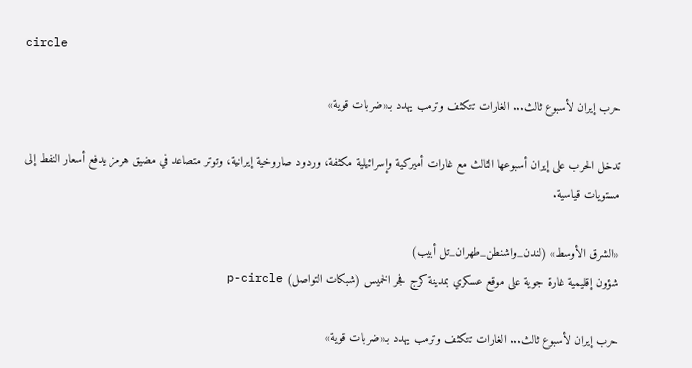circle

حرب إيران لأسبوع ثالث... الغارات تتكثف وترمب يهدد بـ«ضربات قوية»

تدخل الحرب على إيران أسبوعها الثالث مع غارات أميركية وإسرائيلية مكثفة، وردود صاروخية إيرانية، وتوتر متصاعد في مضيق هرمز يدفع أسعار النفط إلى مستويات قياسية.

«الشرق الأوسط» (لندن_واشنطن_طهران_تل أبيب)
شؤون إقليمية غارة جوية على موقع عسكري بمدينة كرج فجر الخميس (شبكات التواصل) p-circle

حرب إيران لأسبوع ثالث... الغارات تتكثف وترمب يهدد بـ«ضربات قوية»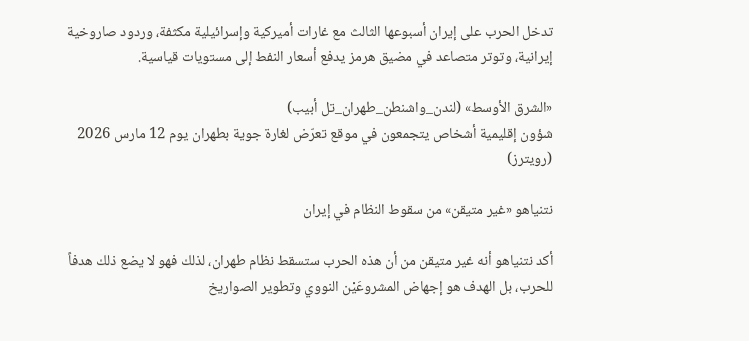تدخل الحرب على إيران أسبوعها الثالث مع غارات أميركية وإسرائيلية مكثفة، وردود صاروخية إيرانية، وتوتر متصاعد في مضيق هرمز يدفع أسعار النفط إلى مستويات قياسية.

«الشرق الأوسط» (لندن_واشنطن_طهران_تل أبيب)
شؤون إقليمية أشخاص يتجمعون في موقع تعرّض لغارة جوية بطهران يوم 12 مارس 2026 (رويترز)

نتنياهو «غير متيقن» من سقوط النظام في إيران

أكد نتنياهو أنه غير متيقن من أن هذه الحرب ستسقط نظام طهران، لذلك فهو لا يضع ذلك هدفاً للحرب، بل الهدف هو إجهاض المشروعَيْن النووي وتطوير الصواريخ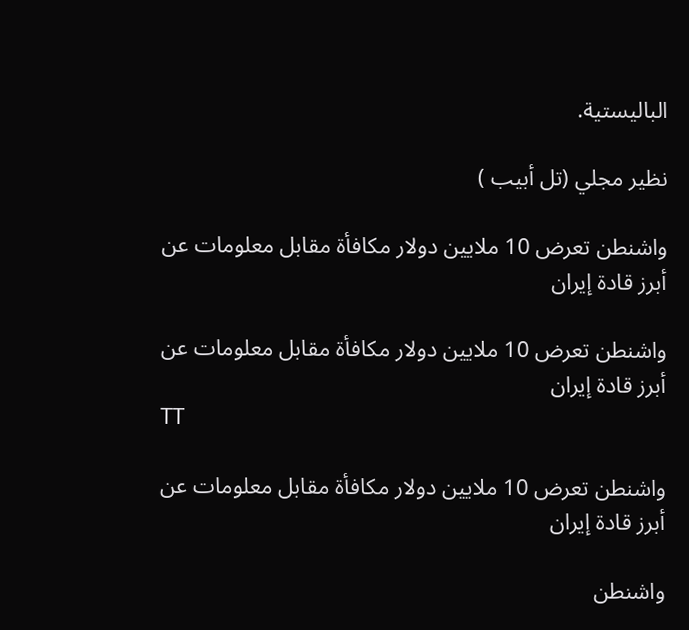الباليستية.

نظير مجلي (تل أبيب )

واشنطن تعرض 10 ملايين دولار مكافأة مقابل معلومات عن أبرز قادة إيران

واشنطن تعرض 10 ملايين دولار مكافأة مقابل معلومات عن أبرز قادة إيران
TT

واشنطن تعرض 10 ملايين دولار مكافأة مقابل معلومات عن أبرز قادة إيران

واشنطن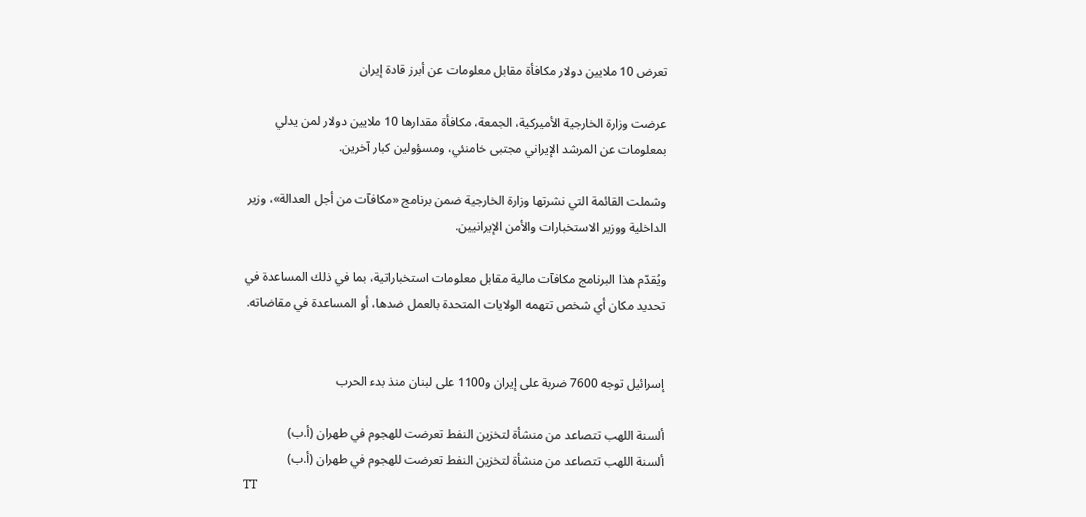تعرض 10 ملايين دولار مكافأة مقابل معلومات عن أبرز قادة إيران

عرضت وزارة الخارجية الأميركية، الجمعة، مكافأة مقدارها 10 ملايين دولار لمن يدلي بمعلومات عن المرشد الإيراني مجتبى خامنئي، ومسؤولين كبار آخرين.

وشملت القائمة التي نشرتها وزارة الخارجية ضمن برنامج «مكافآت من أجل العدالة»، وزير الداخلية ووزير الاستخبارات والأمن الإيرانيين.

ويُقدّم هذا البرنامج مكافآت مالية مقابل معلومات استخباراتية، بما في ذلك المساعدة في تحديد مكان أي شخص تتهمه الولايات المتحدة بالعمل ضدها، أو المساعدة في مقاضاته.


إسرائيل توجه 7600 ضربة على إيران و1100 على لبنان منذ بدء الحرب

ألسنة اللهب تتصاعد من منشأة لتخزين النفط تعرضت للهجوم في طهران (أ.ب)
ألسنة اللهب تتصاعد من منشأة لتخزين النفط تعرضت للهجوم في طهران (أ.ب)
TT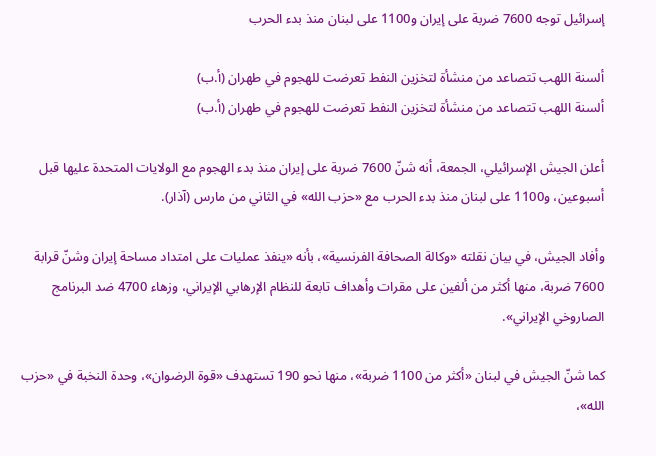إسرائيل توجه 7600 ضربة على إيران و1100 على لبنان منذ بدء الحرب

ألسنة اللهب تتصاعد من منشأة لتخزين النفط تعرضت للهجوم في طهران (أ.ب)
ألسنة اللهب تتصاعد من منشأة لتخزين النفط تعرضت للهجوم في طهران (أ.ب)

أعلن الجيش الإسرائيلي، الجمعة، أنه شنّ 7600 ضربة على إيران منذ بدء الهجوم مع الولايات المتحدة عليها قبل أسبوعين، و1100 على لبنان منذ بدء الحرب مع «حزب الله» في الثاني من مارس (آذار).

وأفاد الجيش، في بيان نقلته «وكالة الصحافة الفرنسية»، بأنه «ينفذ عمليات على امتداد مساحة إيران وشنّ قرابة 7600 ضربة، منها أكثر من ألفين على مقرات وأهداف تابعة للنظام الإرهابي الإيراني، وزهاء 4700 ضد البرنامج الصاروخي الإيراني».

كما شنّ الجيش في لبنان «أكثر من 1100 ضربة»، منها نحو 190 تستهدف «قوة الرضوان»، وحدة النخبة في «حزب الله»،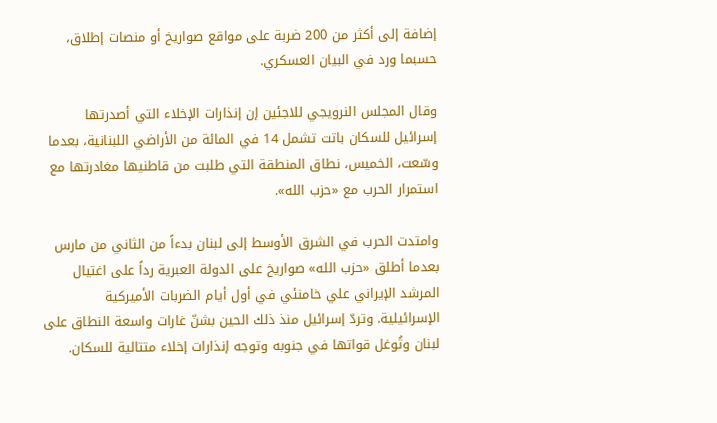إضافة إلى أكثر من 200 ضربة على مواقع صواريخ أو منصات إطلاق، حسبما ورد في البيان العسكري.

وقال المجلس النرويجي للاجئين إن إنذارات الإخلاء التي أصدرتها إسرائيل للسكان باتت تشمل 14 في المائة من الأراضي اللبنانية، بعدما وسّعت، الخميس، نطاق المنطقة التي طلبت من قاطنيها مغادرتها مع استمرار الحرب مع «حزب الله».

وامتدت الحرب في الشرق الأوسط إلى لبنان بدءاً من الثاني من مارس بعدما أطلق «حزب الله» صواريخ على الدولة العبرية رداً على اغتيال المرشد الإيراني علي خامنئي في أول أيام الضربات الأميركية الإسرائيلية. وتردّ إسرائيل منذ ذلك الحين بشنّ غارات واسعة النطاق على لبنان وتُوغل قواتها في جنوبه وتوجه إنذارات إخلاء متتالية للسكان.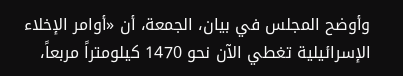وأوضح المجلس في بيان، الجمعة، أن «أوامر الإخلاء الإسرائيلية تغطي الآن نحو 1470 كيلومتراً مربعاً،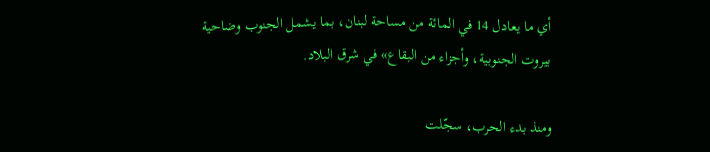أي ما يعادل 14 في المائة من مساحة لبنان، بما يشمل الجنوب وضاحية بيروت الجنوبية، وأجزاء من البقاع» في شرق البلاد.

ومنذ بدء الحرب، سجّلت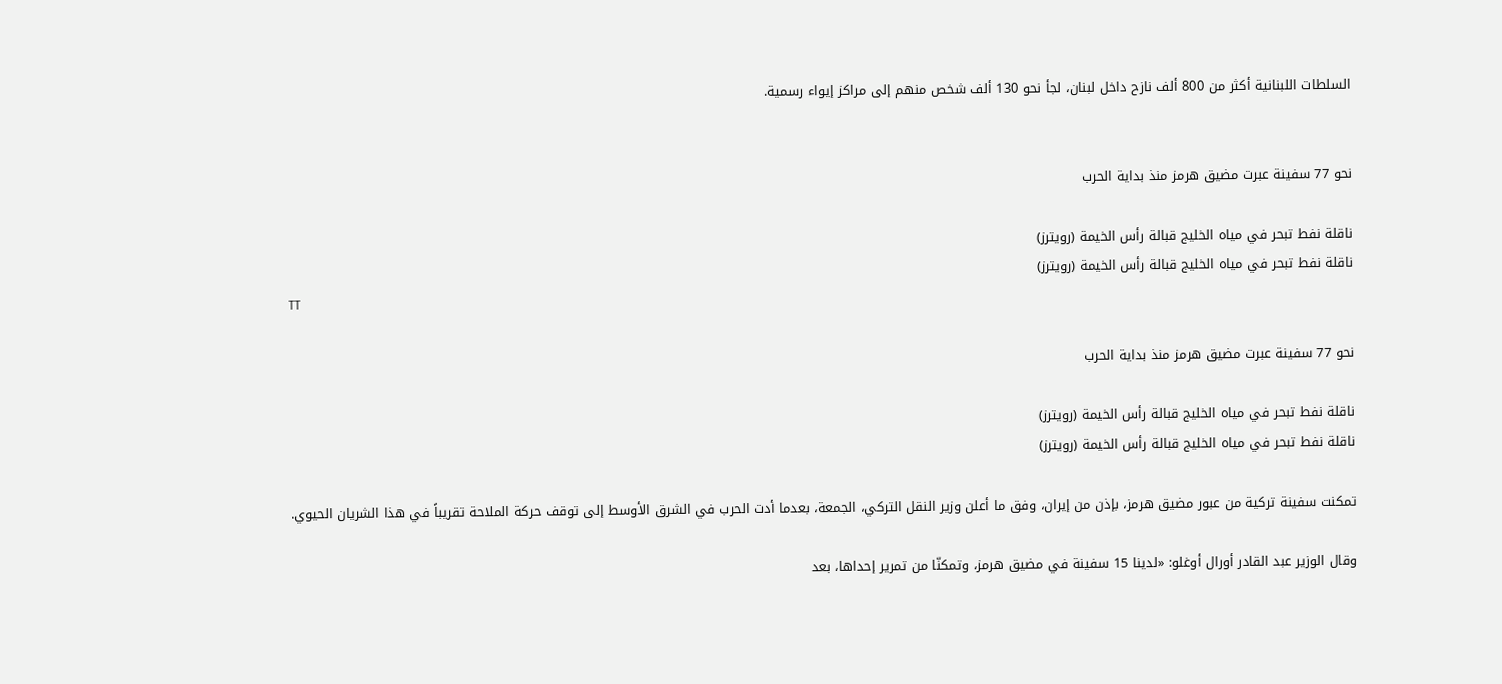السلطات اللبنانية أكثر من 800 ألف نازح داخل لبنان، لجأ نحو 130 ألف شخص منهم إلى مراكز إيواء رسمية.


نحو 77 سفينة عبرت مضيق هرمز منذ بداية الحرب

ناقلة نفط تبحر في مياه الخليج قبالة رأس الخيمة (رويترز)
ناقلة نفط تبحر في مياه الخليج قبالة رأس الخيمة (رويترز)
TT

نحو 77 سفينة عبرت مضيق هرمز منذ بداية الحرب

ناقلة نفط تبحر في مياه الخليج قبالة رأس الخيمة (رويترز)
ناقلة نفط تبحر في مياه الخليج قبالة رأس الخيمة (رويترز)

تمكنت سفينة تركية من عبور مضيق هرمز، بإذن من إيران، وفق ما أعلن وزير النقل التركي، الجمعة، بعدما أدت الحرب في الشرق الأوسط إلى توقف حركة الملاحة تقريباً في هذا الشريان الحيوي.

وقال الوزير عبد القادر أورال أوغلو: «لدينا 15 سفينة في مضيق هرمز، وتمكنّا من تمرير إحداها، بعد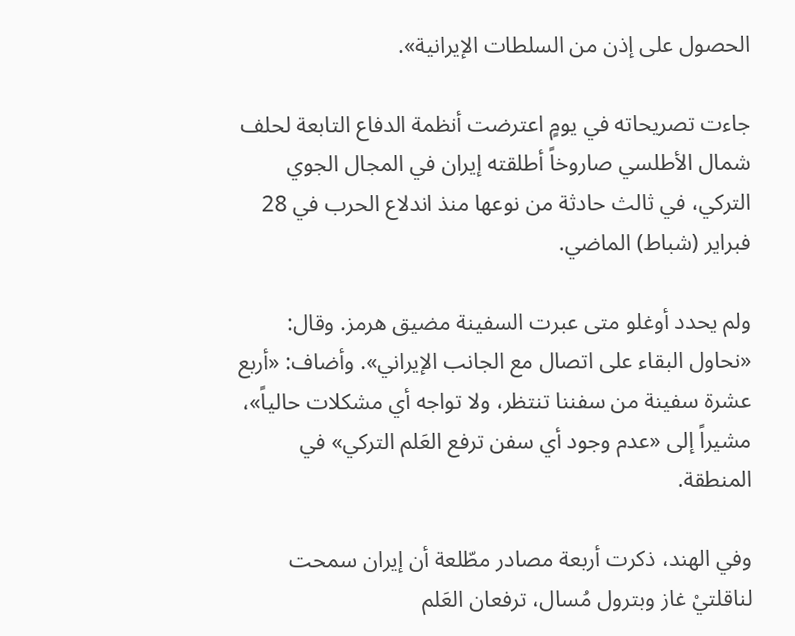الحصول على إذن من السلطات الإيرانية».

جاءت تصريحاته في يومٍ اعترضت أنظمة الدفاع التابعة لحلف شمال الأطلسي صاروخاً أطلقته إيران في المجال الجوي التركي، في ثالث حادثة من نوعها منذ اندلاع الحرب في 28 فبراير (شباط) الماضي.

ولم يحدد أوغلو متى عبرت السفينة مضيق هرمز. وقال: «نحاول البقاء على اتصال مع الجانب الإيراني». وأضاف: «أربع عشرة سفينة من سفننا تنتظر، ولا تواجه أي مشكلات حالياً»، مشيراً إلى «عدم وجود أي سفن ترفع العَلم التركي» في المنطقة.

وفي الهند، ذكرت أربعة مصادر مطّلعة أن إيران سمحت لناقلتيْ غاز وبترول مُسال، ‌ترفعان ‌العَلم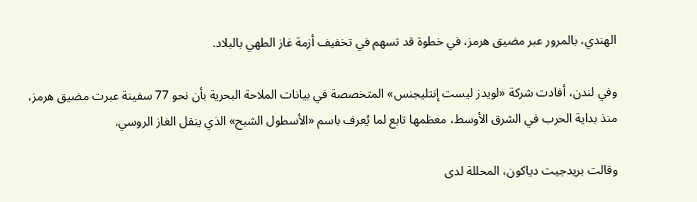الهندي، ‌بالمرور عبر مضيق هرمز، في خطوة قد تسهم في تخفيف أزمة غاز الطهي بالبلاد.

وفي لندن، أفادت شركة «لويدز ليست إنتليجنس» المتخصصة في بيانات الملاحة البحرية بأن نحو 77 سفينة عبرت مضيق هرمز، منذ بداية الحرب في الشرق الأوسط، معظمها تابع لما يُعرف باسم «الأسطول الشبح» الذي ينقل الغاز الروسي.

وقالت بريدجيت دياكون، المحللة لدى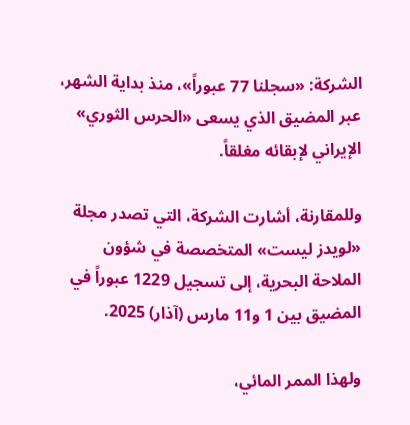الشركة: «سجلنا 77 عبوراً»، منذ بداية الشهر، عبر المضيق الذي يسعى «الحرس الثوري» الإيراني لإبقائه مغلقاً.

وللمقارنة، أشارت الشركة، التي تصدر مجلة «لويدز ليست» المتخصصة في شؤون الملاحة البحرية، إلى تسجيل 1229 عبوراً في المضيق بين 1 و11 مارس (آذار) 2025.

ولهذا الممر المائي،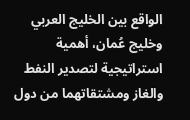الواقع بين الخليج العربي وخليج عُمان، أهمية استراتيجية لتصدير النفط والغاز ومشتقاتهما من دول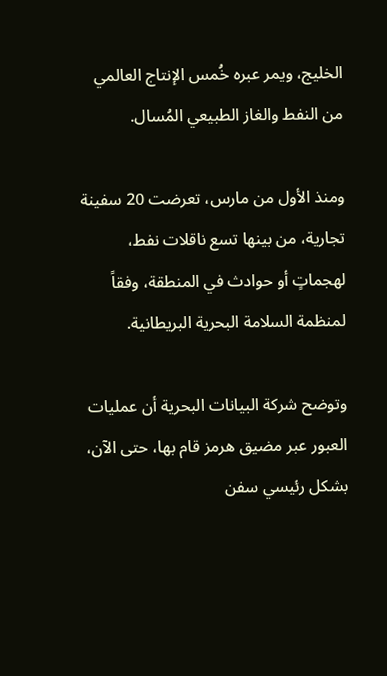الخليج، ويمر عبره خُمس الإنتاج العالمي من النفط والغاز الطبيعي المُسال.

ومنذ الأول من مارس، تعرضت 20 سفينة تجارية، من بينها تسع ناقلات نفط، لهجماتٍ أو حوادث في المنطقة، وفقاً لمنظمة السلامة البحرية البريطانية.

وتوضح شركة البيانات البحرية أن عمليات العبور عبر مضيق هرمز قام بها، حتى الآن، بشكل رئيسي سفن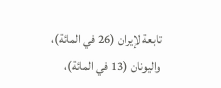تابعة لإيران (26 في المائة)، واليونان (13 في المائة)،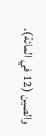والصين (12 في المائة).